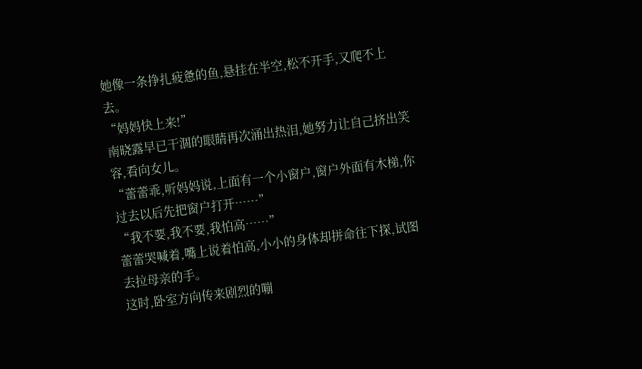她像一条挣扎疲惫的鱼,悬挂在半空,松不开手,又爬不上去。
“妈妈快上来!”
南晓露早已干涸的眼睛再次涌出热泪,她努力让自己挤出笑容,看向女儿。
“蕾蕾乖,听妈妈说,上面有一个小窗户,窗户外面有木梯,你过去以后先把窗户打开……”
“我不要,我不要,我怕高……”
蕾蕾哭喊着,嘴上说着怕高,小小的身体却拼命往下探,试图去拉母亲的手。
这时,卧室方向传来剧烈的嘣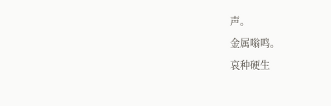声。
金属嗡鸣。
哀种硬生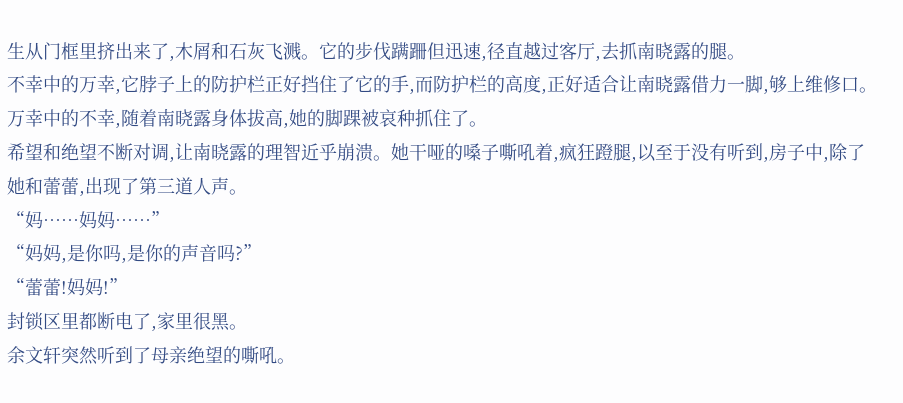生从门框里挤出来了,木屑和石灰飞溅。它的步伐蹒跚但迅速,径直越过客厅,去抓南晓露的腿。
不幸中的万幸,它脖子上的防护栏正好挡住了它的手,而防护栏的高度,正好适合让南晓露借力一脚,够上维修口。
万幸中的不幸,随着南晓露身体拔高,她的脚踝被哀种抓住了。
希望和绝望不断对调,让南晓露的理智近乎崩溃。她干哑的嗓子嘶吼着,疯狂蹬腿,以至于没有听到,房子中,除了她和蕾蕾,出现了第三道人声。
“妈……妈妈……”
“妈妈,是你吗,是你的声音吗?”
“蕾蕾!妈妈!”
封锁区里都断电了,家里很黑。
余文轩突然听到了母亲绝望的嘶吼。